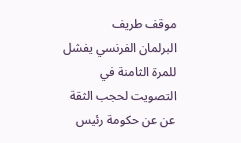موقف طريف
البرلمان الفرنسي يفشل للمرة الثامنة في التصويت لحجب الثقة عن عن حكومة رئيس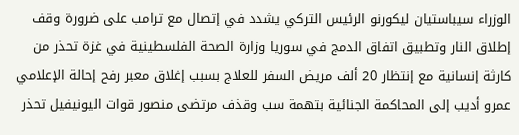الوزراء سيباستيان ليكورنو الرئيس التركي يشدد في إتصال مع ترامب على ضرورة وقف إطلاق النار وتطبيق اتفاق الدمج في سوريا وزارة الصحة الفلسطينية في غزة تحذر من كارثة إنسانية مع إنتظار 20 ألف مريض السفر للعلاج بسبب إغلاق معبر رفح إحالة الإعلامي عمرو أديب إلى المحاكمة الجنائية بتهمة سب وقذف مرتضى منصور قوات اليونيفيل تحذر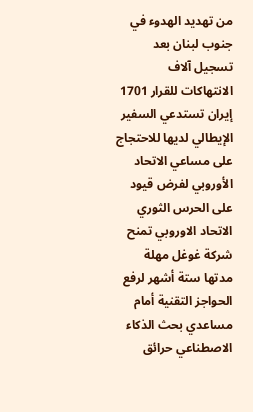من تهديد الهدوء في جنوب لبنان بعد تسجيل آلاف الانتهاكات للقرار 1701 إيران تستدعي السفير الإيطالي لديها للاحتجاج على مساعي الاتحاد الأوروبي لفرض قيود على الحرس الثوري الاتحاد الاوروبي تمنح شركة غوغل مهلة مدتها ستة أشهر لرفع الحواجز التقنية أمام مساعدي بحث الذكاء الاصطناعي حرائق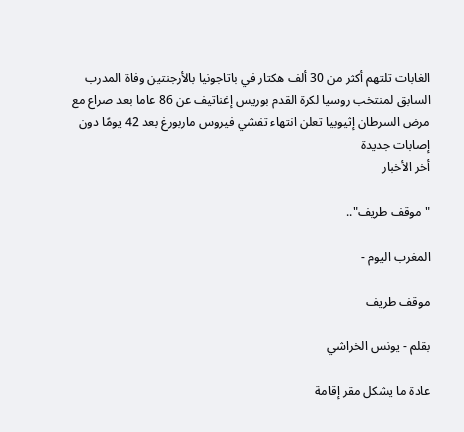الغابات تلتهم أكثر من 30 ألف هكتار في باتاجونيا بالأرجنتين وفاة المدرب السابق لمنتخب روسيا لكرة القدم بوريس إغناتيف عن 86 عاما بعد صراع مع مرض السرطان إثيوبيا تعلن انتهاء تفشي فيروس ماربورغ بعد 42 يومًا دون إصابات جديدة
أخر الأخبار

"موقف طريف"..

المغرب اليوم -

موقف طريف

بقلم - يونس الخراشي

عادة ما يشكل مقر إقامة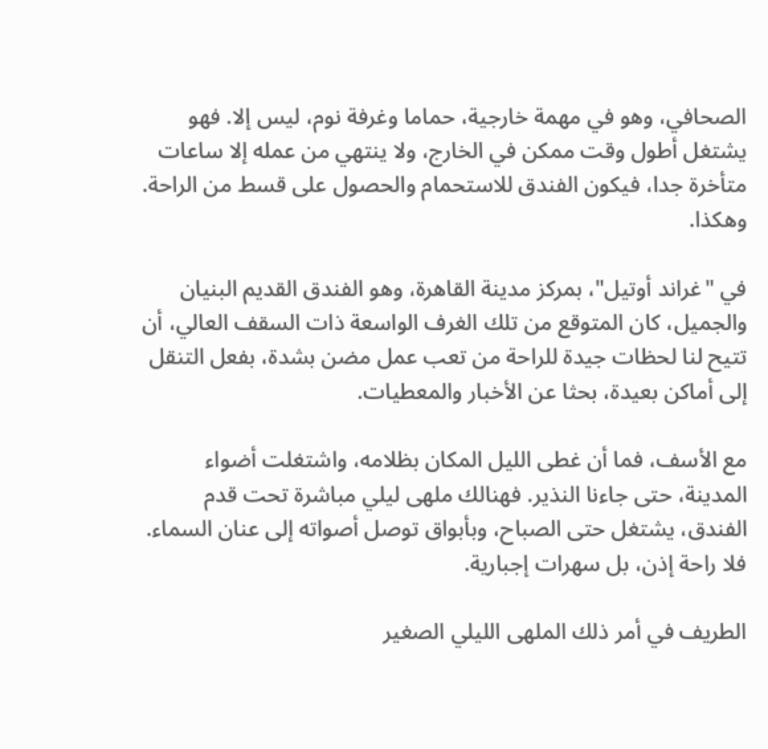الصحافي، وهو في مهمة خارجية، حماما وغرفة نوم، ليس إلا. فهو يشتغل أطول وقت ممكن في الخارج، ولا ينتهي من عمله إلا ساعات متأخرة جدا، فيكون الفندق للاستحمام والحصول على قسط من الراحة. وهكذا.

في "غراند أوتيل"، بمركز مدينة القاهرة، وهو الفندق القديم البنيان والجميل، كان المتوقع من تلك الغرف الواسعة ذات السقف العالي، أن تتيح لنا لحظات جيدة للراحة من تعب عمل مضن بشدة، بفعل التنقل إلى أماكن بعيدة، بحثا عن الأخبار والمعطيات.

مع الأسف، فما أن غطى الليل المكان بظلامه، واشتغلت أضواء المدينة، حتى جاءنا النذير. فهنالك ملهى ليلي مباشرة تحت قدم الفندق، يشتغل حتى الصباح، وبأبواق توصل أصواته إلى عنان السماء. فلا راحة إذن، بل سهرات إجبارية.

الطريف في أمر ذلك الملهى الليلي الصغير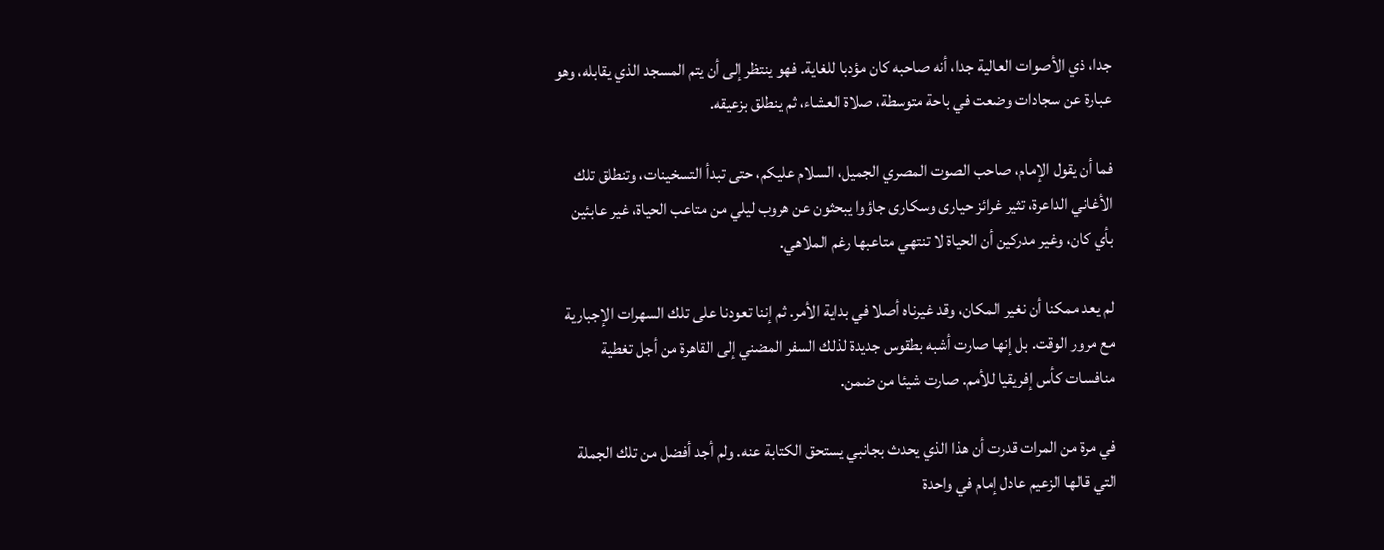جدا، ذي الأصوات العالية جدا، أنه صاحبه كان مؤدبا للغاية. فهو ينتظر إلى أن يتم المسجد الذي يقابله، وهو عبارة عن سجادات وضعت في باحة متوسطة، صلاة العشاء، ثم ينطلق بزعيقه.

فما أن يقول الإمام، صاحب الصوت المصري الجميل، السلام عليكم، حتى تبدأ التسخينات، وتنطلق تلك الأغاني الداعرة، تثير غرائز حيارى وسكارى جاؤوا يبحثون عن هروب ليلي من متاعب الحياة، غير عابئين بأي كان، وغير مدركين أن الحياة لا تنتهي متاعبها رغم الملاهي.

لم يعد ممكنا أن نغير المكان، وقد غيرناه أصلا في بداية الأمر. ثم إننا تعودنا على تلك السهرات الإجبارية مع مرور الوقت. بل إنها صارت أشبه بطقوس جديدة لذلك السفر المضني إلى القاهرة من أجل تغطية منافسات كأس إفريقيا للأمم. صارت شيئا من ضمن.

في مرة من المرات قدرت أن هذا الذي يحدث بجانبي يستحق الكتابة عنه. ولم أجد أفضل من تلك الجملة التي قالها الزعيم عادل إمام في واحدة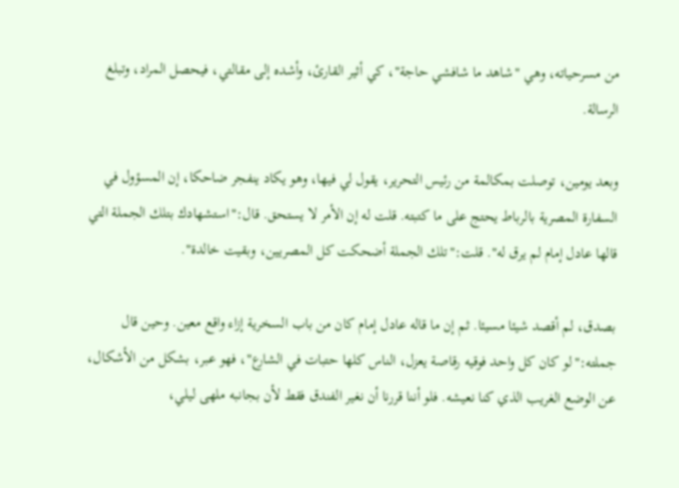من مسرحياته، وهي "شاهد ما شافشي حاجة"، كي أثير القارئ، وأشده إلى مقالتي، فيحصل المراد، وتبلغ الرسالة.

وبعد يومين، توصلت بمكالمة من رئيس التحرير، يقول لي فيها، وهو يكاد ينفجر ضاحكا، إن المسؤول في السفارة المصرية بالرباط يحتج على ما كتبته. قلت له إن الأمر لا يستحق. قال:"استشهادك بتلك الجملة التي قالها عادل إمام لم يرق له". قلت:"تلك الجملة أضحكت كل المصريين، وبقيت خالدة".

بصدق، لم أقصد شيئا مسيئا. ثم إن ما قاله عادل إمام كان من باب السخرية إزاء واقع معين. وحين قال جملته:"لو كان كل واحد فوقيه رقاصة يعزل، الناس كلها حتبات في الشارع"، فهو عبر، بشكل من الأشكال، عن الوضع الغريب الذي كنا نعيشه. فلو أننا قررنا أن نغير الفندق فقط لأن بجانبه ملهى ليلي،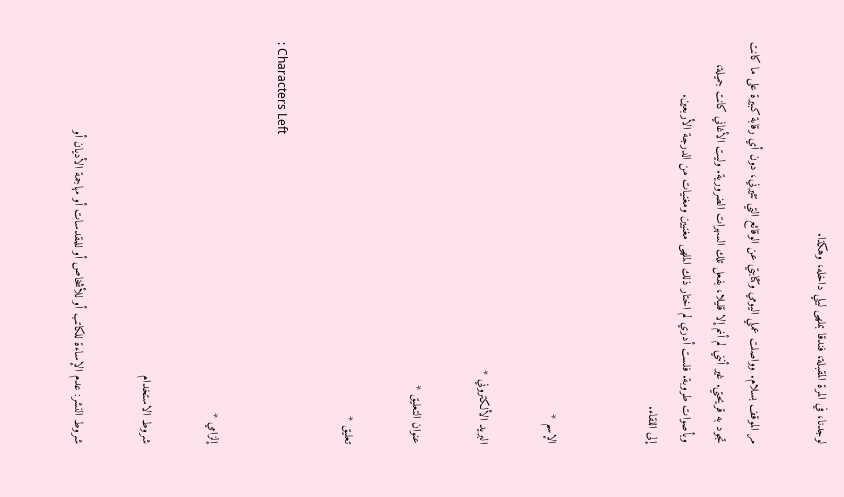لوجدنا، في المرة المقبلة، فندقا بملهى ليلي داخله، وهكذا.

مر الموقف بسلام. وواصلت عملي اليومي وكتابتي عن الوقائع التي تثيرني، دون أي رقابة كبيرة على ما كانت تجود به قريحتي. غير أنني لم أنم إلا قليلا، بفعل تلك السهرات الضرورية. وليت الأغاني كانت جميلة، وبأصوات طروبة. فلست أدري لم اختار ذلك الملهى مغنيين ومغنيات من الدرجة الأربعين.
إلى اللقاء.


الإسم *

البريد الألكتروني *

عنوان التعليق *

تعليق *

: Characters Left

إلزامي *

شروط الاستخدام

شروط النشر: عدم الإساءة للكاتب أو للأشخاص أو للمقدسات أو مهاجمة الأديان أو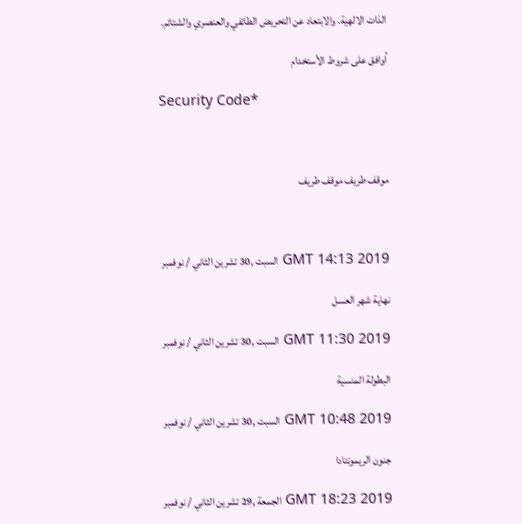الذات الالهية. والابتعاد عن التحريض الطائفي والعنصري والشتائم.

اُوافق على شروط الأستخدام

Security Code*



موقف طريف موقف طريف



GMT 14:13 2019 السبت ,30 تشرين الثاني / نوفمبر

نهاية شهر العسل

GMT 11:30 2019 السبت ,30 تشرين الثاني / نوفمبر

البطولة المنسية

GMT 10:48 2019 السبت ,30 تشرين الثاني / نوفمبر

جنون الريمونتادا

GMT 18:23 2019 الجمعة ,29 تشرين الثاني / نوفمبر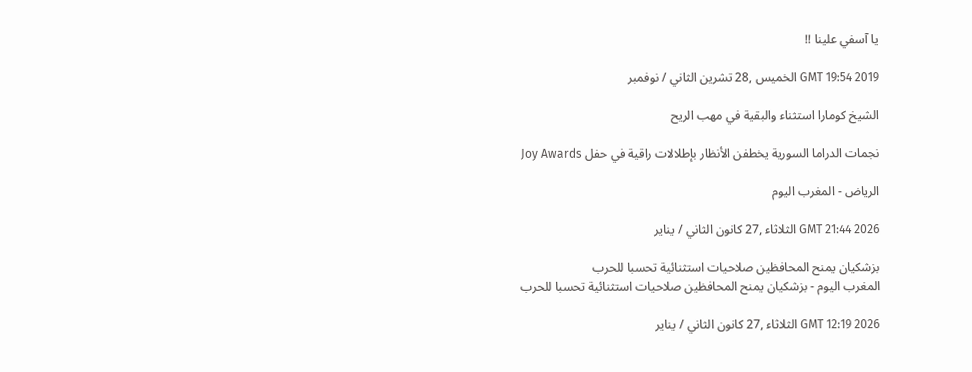يا آسفي علينا !!

GMT 19:54 2019 الخميس ,28 تشرين الثاني / نوفمبر

الشيخ كومارا استثناء والبقية في مهب الريح

نجمات الدراما السورية يخطفن الأنظار بإطلالات راقية في حفل Joy Awards

الرياض - المغرب اليوم

GMT 21:44 2026 الثلاثاء ,27 كانون الثاني / يناير

بزشكيان يمنح المحافظين صلاحيات استثنائية تحسبا للحرب
المغرب اليوم - بزشكيان يمنح المحافظين صلاحيات استثنائية تحسبا للحرب

GMT 12:19 2026 الثلاثاء ,27 كانون الثاني / يناير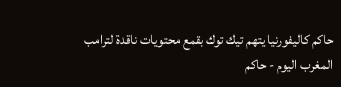حاكم كاليفورنيا يتهم تيك توك بقمع محتويات ناقدة لترامب
المغرب اليوم - حاكم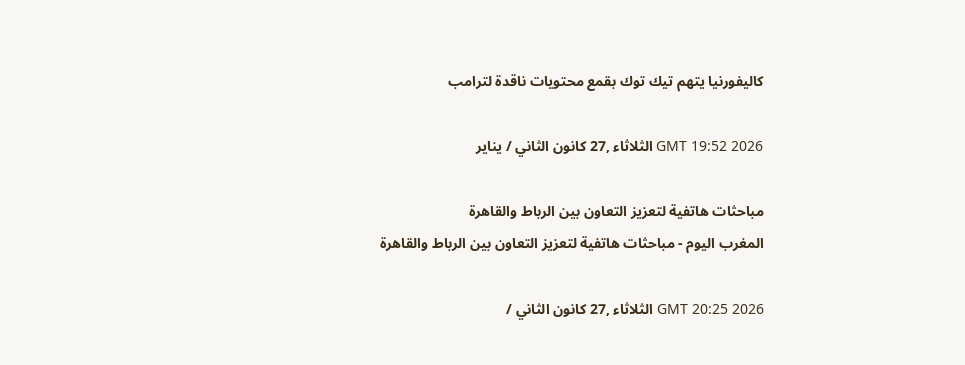كاليفورنيا يتهم تيك توك بقمع محتويات ناقدة لترامب

GMT 19:52 2026 الثلاثاء ,27 كانون الثاني / يناير

مباحثات هاتفية لتعزيز التعاون بين الرباط والقاهرة
المغرب اليوم - مباحثات هاتفية لتعزيز التعاون بين الرباط والقاهرة

GMT 20:25 2026 الثلاثاء ,27 كانون الثاني /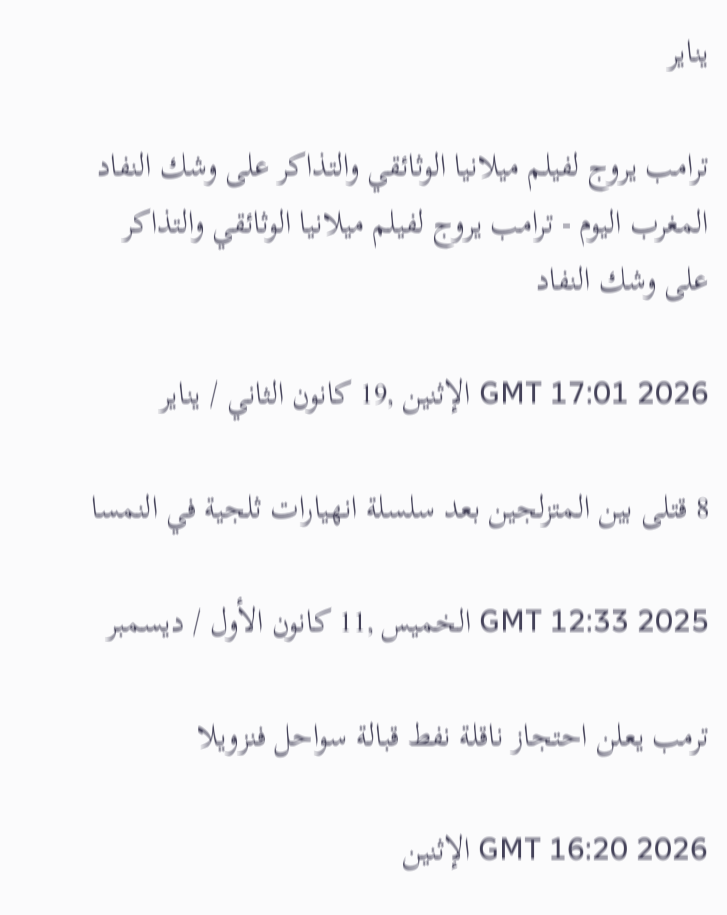يناير

ترامب يروج لفيلم ميلانيا الوثائقي والتذاكر على وشك النفاد
المغرب اليوم - ترامب يروج لفيلم ميلانيا الوثائقي والتذاكر على وشك النفاد

GMT 17:01 2026 الإثنين ,19 كانون الثاني / يناير

8 قتلى بين المتزلجين بعد سلسلة انهيارات ثلجية في النمسا

GMT 12:33 2025 الخميس ,11 كانون الأول / ديسمبر

ترمب يعلن احتجاز ناقلة نفط قبالة سواحل فنزويلا

GMT 16:20 2026 الإثنين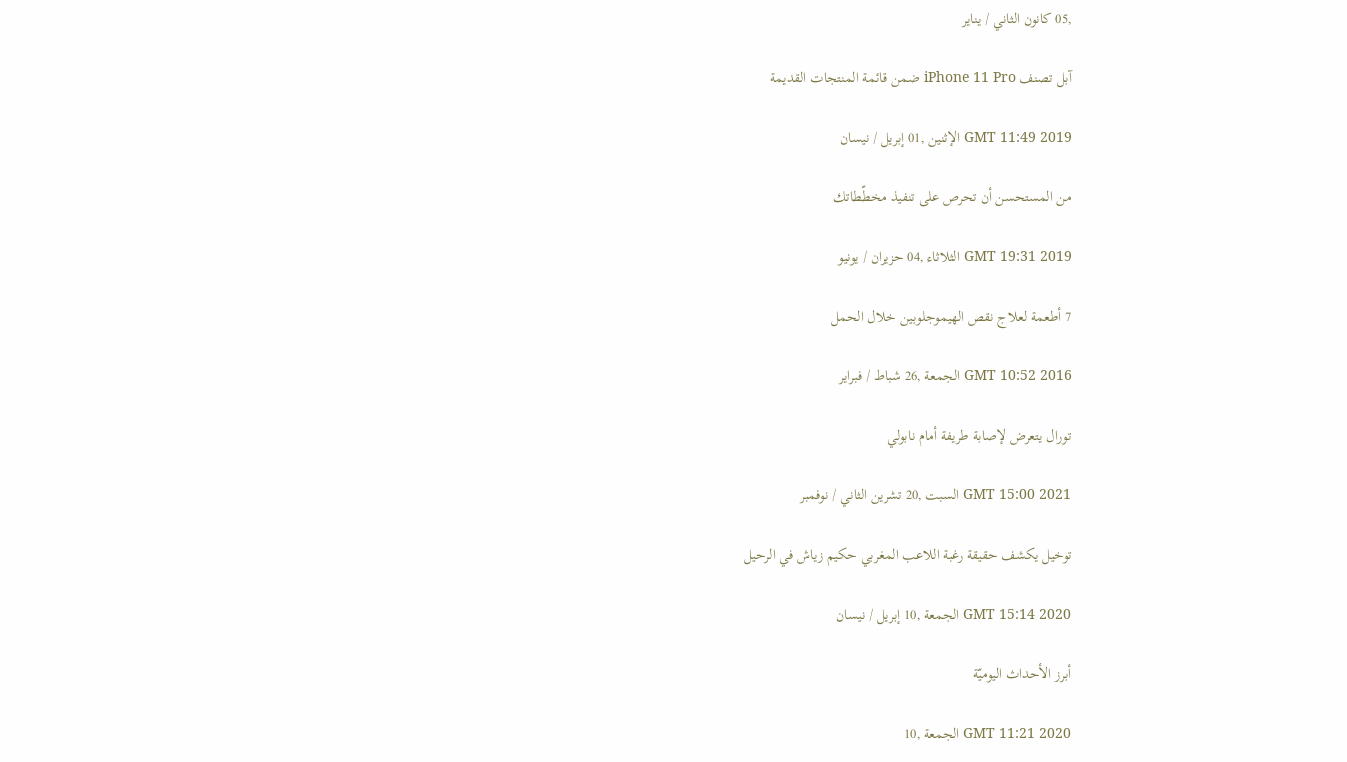,05 كانون الثاني / يناير

آبل تصنف iPhone 11 Pro ضمن قائمة المنتجات القديمة

GMT 11:49 2019 الإثنين ,01 إبريل / نيسان

من المستحسن أن تحرص على تنفيذ مخطّطاتك

GMT 19:31 2019 الثلاثاء ,04 حزيران / يونيو

7 أطعمة لعلاج نقص الهيموجلوبين خلال الحمل

GMT 10:52 2016 الجمعة ,26 شباط / فبراير

تورال يتعرض لإصابة طريفة أمام نابولي

GMT 15:00 2021 السبت ,20 تشرين الثاني / نوفمبر

توخيل يكشف حقيقة رغبة اللاعب المغربي حكيم زياش في الرحيل

GMT 15:14 2020 الجمعة ,10 إبريل / نيسان

أبرز الأحداث اليوميّة

GMT 11:21 2020 الجمعة ,10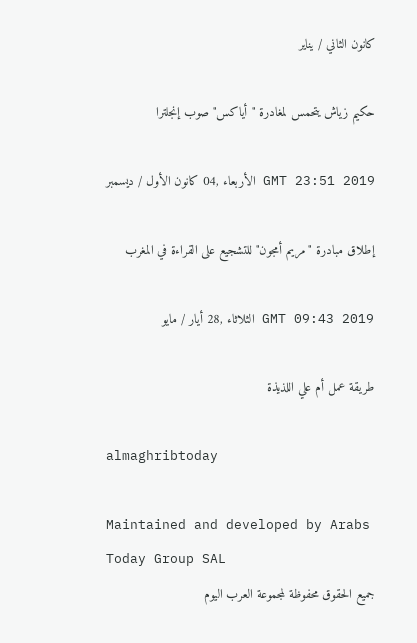كانون الثاني / يناير

حكيم زياش يتحمس لمغادرة "أياكس" صوب إنجلترا

GMT 23:51 2019 الأربعاء ,04 كانون الأول / ديسمبر

إطلاق مبادرة "مريم أمجون" للتشجيع على القراءة في المغرب

GMT 09:43 2019 الثلاثاء ,28 أيار / مايو

طريقة عمل أم علي اللذيذة

almaghribtoday

Maintained and developed by Arabs Today Group SAL
جميع الحقوق محفوظة لمجموعة العرب اليوم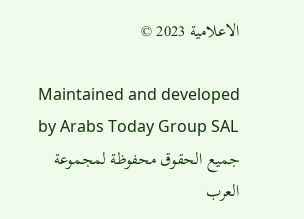الاعلامية 2023 ©

Maintained and developed by Arabs Today Group SAL
جميع الحقوق محفوظة لمجموعة العرب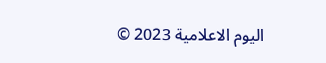اليوم الاعلامية 2023 ©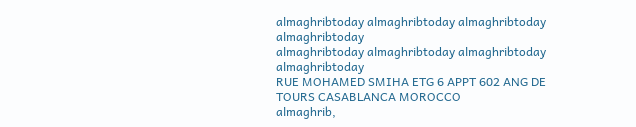almaghribtoday almaghribtoday almaghribtoday almaghribtoday
almaghribtoday almaghribtoday almaghribtoday
almaghribtoday
RUE MOHAMED SMIHA ETG 6 APPT 602 ANG DE TOURS CASABLANCA MOROCCO
almaghrib,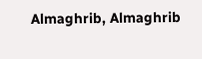Almaghrib, Almaghrib